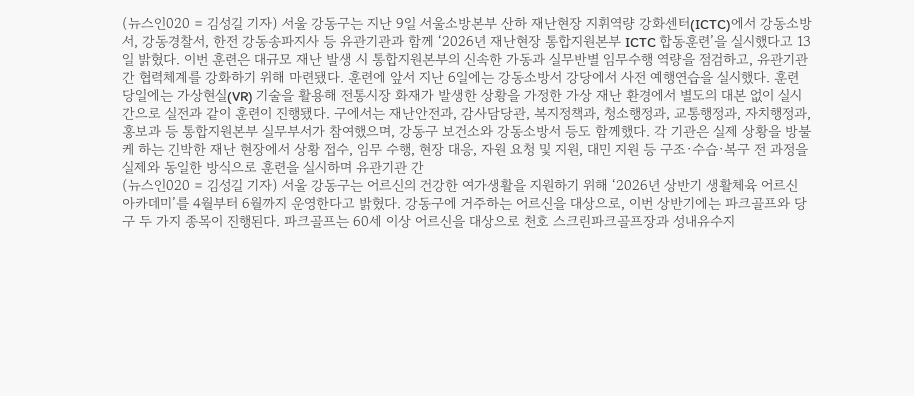(뉴스인020 = 김성길 기자) 서울 강동구는 지난 9일 서울소방본부 산하 재난현장 지휘역량 강화센터(ICTC)에서 강동소방서, 강동경찰서, 한전 강동송파지사 등 유관기관과 함께 ‘2026년 재난현장 통합지원본부 ICTC 합동훈련’을 실시했다고 13일 밝혔다. 이번 훈련은 대규모 재난 발생 시 통합지원본부의 신속한 가동과 실무반별 임무수행 역량을 점검하고, 유관기관 간 협력체계를 강화하기 위해 마련됐다. 훈련에 앞서 지난 6일에는 강동소방서 강당에서 사전 예행연습을 실시했다. 훈련 당일에는 가상현실(VR) 기술을 활용해 전통시장 화재가 발생한 상황을 가정한 가상 재난 환경에서 별도의 대본 없이 실시간으로 실전과 같이 훈련이 진행됐다. 구에서는 재난안전과, 감사담당관, 복지정책과, 청소행정과, 교통행정과, 자치행정과, 홍보과 등 통합지원본부 실무부서가 참여했으며, 강동구 보건소와 강동소방서 등도 함께했다. 각 기관은 실제 상황을 방불케 하는 긴박한 재난 현장에서 상황 접수, 임무 수행, 현장 대응, 자원 요청 및 지원, 대민 지원 등 구조·수습·복구 전 과정을 실제와 동일한 방식으로 훈련을 실시하며 유관기관 간
(뉴스인020 = 김성길 기자) 서울 강동구는 어르신의 건강한 여가생활을 지원하기 위해 ‘2026년 상반기 생활체육 어르신 아카데미’를 4월부터 6월까지 운영한다고 밝혔다. 강동구에 거주하는 어르신을 대상으로, 이번 상반기에는 파크골프와 당구 두 가지 종목이 진행된다. 파크골프는 60세 이상 어르신을 대상으로 천호 스크린파크골프장과 성내유수지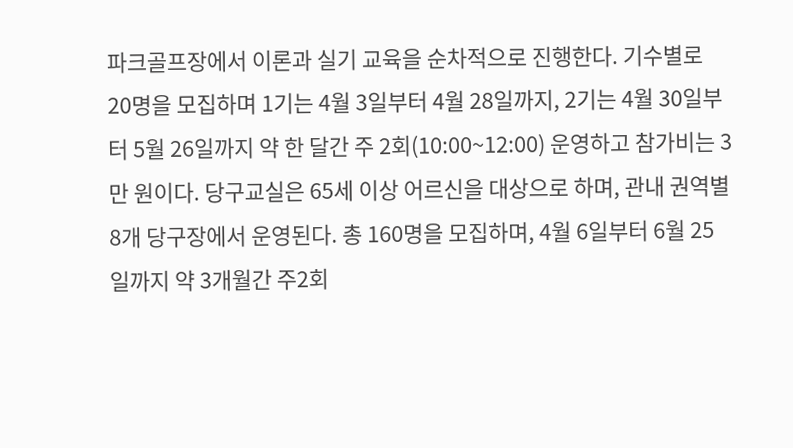파크골프장에서 이론과 실기 교육을 순차적으로 진행한다. 기수별로 20명을 모집하며 1기는 4월 3일부터 4월 28일까지, 2기는 4월 30일부터 5월 26일까지 약 한 달간 주 2회(10:00~12:00) 운영하고 참가비는 3만 원이다. 당구교실은 65세 이상 어르신을 대상으로 하며, 관내 권역별 8개 당구장에서 운영된다. 총 160명을 모집하며, 4월 6일부터 6월 25일까지 약 3개월간 주2회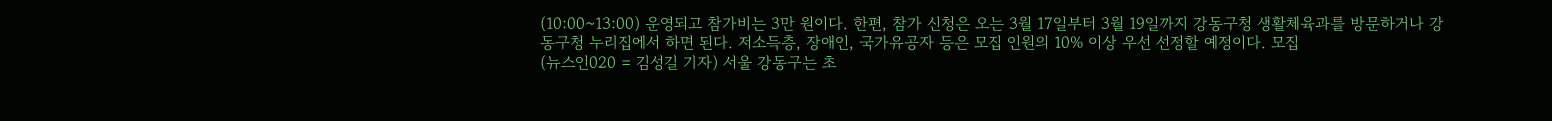(10:00~13:00) 운영되고 참가비는 3만 원이다. 한편, 참가 신청은 오는 3월 17일부터 3월 19일까지 강동구청 생활체육과를 방문하거나 강동구청 누리집에서 하면 된다. 저소득층, 장애인, 국가유공자 등은 모집 인원의 10% 이상 우선 선정할 예정이다. 모집
(뉴스인020 = 김성길 기자) 서울 강동구는 초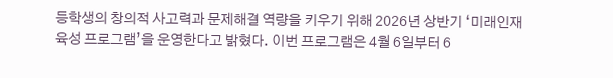등학생의 창의적 사고력과 문제해결 역량을 키우기 위해 2026년 상반기 ‘미래인재 육성 프로그램’을 운영한다고 밝혔다. 이번 프로그램은 4월 6일부터 6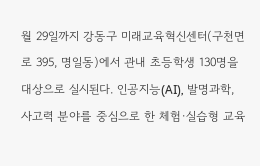월 29일까지 강동구 미래교육혁신센터(구천면로 395, 명일동)에서 관내 초등학생 130명을 대상으로 실시된다. 인공지능(AI), 발명과학, 사고력 분야를 중심으로 한 체험·실습형 교육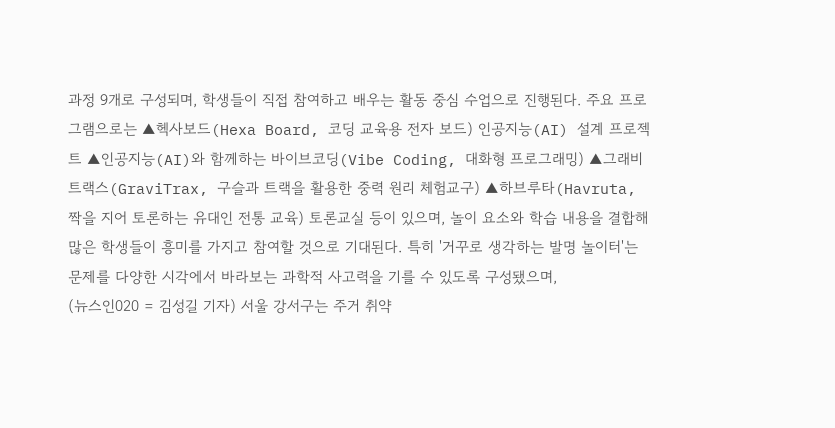과정 9개로 구성되며, 학생들이 직접 참여하고 배우는 활동 중심 수업으로 진행된다. 주요 프로그램으로는 ▲헥사보드(Hexa Board, 코딩 교육용 전자 보드) 인공지능(AI) 설계 프로젝트 ▲인공지능(AI)와 함께하는 바이브코딩(Vibe Coding, 대화형 프로그래밍) ▲그래비트랙스(GraviTrax, 구슬과 트랙을 활용한 중력 원리 체험교구) ▲하브루타(Havruta, 짝을 지어 토론하는 유대인 전통 교육) 토론교실 등이 있으며, 놀이 요소와 학습 내용을 결합해 많은 학생들이 흥미를 가지고 참여할 것으로 기대된다. 특히 '거꾸로 생각하는 발명 놀이터'는 문제를 다양한 시각에서 바라보는 과학적 사고력을 기를 수 있도록 구성됐으며,
(뉴스인020 = 김성길 기자) 서울 강서구는 주거 취약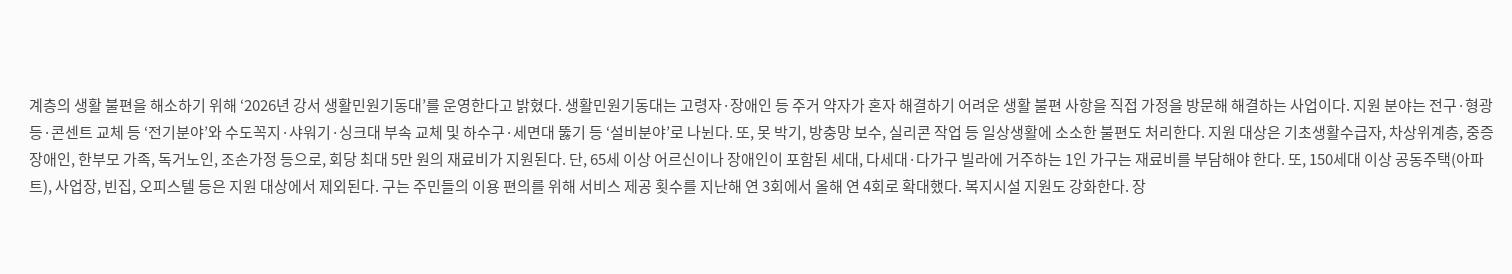계층의 생활 불편을 해소하기 위해 ‘2026년 강서 생활민원기동대’를 운영한다고 밝혔다. 생활민원기동대는 고령자·장애인 등 주거 약자가 혼자 해결하기 어려운 생활 불편 사항을 직접 가정을 방문해 해결하는 사업이다. 지원 분야는 전구·형광등·콘센트 교체 등 ‘전기분야’와 수도꼭지·샤워기·싱크대 부속 교체 및 하수구·세면대 뚫기 등 ‘설비분야’로 나뉜다. 또, 못 박기, 방충망 보수, 실리콘 작업 등 일상생활에 소소한 불편도 처리한다. 지원 대상은 기초생활수급자, 차상위계층, 중증장애인, 한부모 가족, 독거노인, 조손가정 등으로, 회당 최대 5만 원의 재료비가 지원된다. 단, 65세 이상 어르신이나 장애인이 포함된 세대, 다세대·다가구 빌라에 거주하는 1인 가구는 재료비를 부담해야 한다. 또, 150세대 이상 공동주택(아파트), 사업장, 빈집, 오피스텔 등은 지원 대상에서 제외된다. 구는 주민들의 이용 편의를 위해 서비스 제공 횟수를 지난해 연 3회에서 올해 연 4회로 확대했다. 복지시설 지원도 강화한다. 장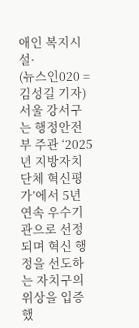애인 복지시설·
(뉴스인020 = 김성길 기자) 서울 강서구는 행정안전부 주관 ‘2025년 지방자치단체 혁신평가’에서 5년 연속 우수기관으로 선정되며 혁신 행정을 선도하는 자치구의 위상을 입증했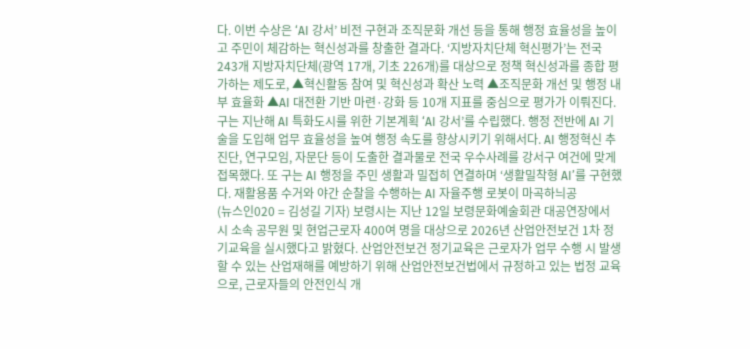다. 이번 수상은 ‘AI 강서’ 비전 구현과 조직문화 개선 등을 통해 행정 효율성을 높이고 주민이 체감하는 혁신성과를 창출한 결과다. ‘지방자치단체 혁신평가’는 전국 243개 지방자치단체(광역 17개, 기초 226개)를 대상으로 정책 혁신성과를 종합 평가하는 제도로, ▲혁신활동 참여 및 혁신성과 확산 노력 ▲조직문화 개선 및 행정 내부 효율화 ▲AI 대전환 기반 마련·강화 등 10개 지표를 중심으로 평가가 이뤄진다. 구는 지난해 AI 특화도시를 위한 기본계획 ‘AI 강서’를 수립했다. 행정 전반에 AI 기술을 도입해 업무 효율성을 높여 행정 속도를 향상시키기 위해서다. AI 행정혁신 추진단, 연구모임, 자문단 등이 도출한 결과물로 전국 우수사례를 강서구 여건에 맞게 접목했다. 또 구는 AI 행정을 주민 생활과 밀접히 연결하며 ‘생활밀착형 AI’를 구현했다. 재활용품 수거와 야간 순찰을 수행하는 AI 자율주행 로봇이 마곡하늬공
(뉴스인020 = 김성길 기자) 보령시는 지난 12일 보령문화예술회관 대공연장에서 시 소속 공무원 및 현업근로자 400여 명을 대상으로 2026년 산업안전보건 1차 정기교육을 실시했다고 밝혔다. 산업안전보건 정기교육은 근로자가 업무 수행 시 발생할 수 있는 산업재해를 예방하기 위해 산업안전보건법에서 규정하고 있는 법정 교육으로, 근로자들의 안전인식 개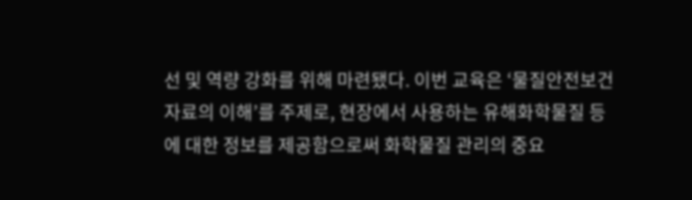선 및 역량 강화를 위해 마련됐다. 이번 교육은 ‘물질안전보건자료의 이해’를 주제로, 현장에서 사용하는 유해화학물질 등에 대한 정보를 제공함으로써 화학물질 관리의 중요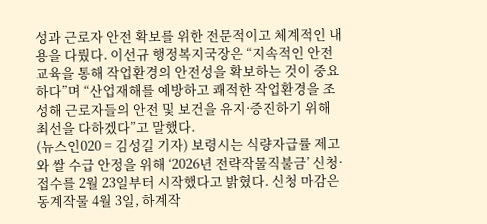성과 근로자 안전 확보를 위한 전문적이고 체계적인 내용을 다뤘다. 이선규 행정복지국장은 “지속적인 안전교육을 통해 작업환경의 안전성을 확보하는 것이 중요하다”며 “산업재해를 예방하고 쾌적한 작업환경을 조성해 근로자들의 안전 및 보건을 유지·증진하기 위해 최선을 다하겠다”고 말했다.
(뉴스인020 = 김성길 기자) 보령시는 식량자급률 제고와 쌀 수급 안정을 위해 ‘2026년 전략작물직불금’ 신청·접수를 2월 23일부터 시작했다고 밝혔다. 신청 마감은 동계작물 4월 3일, 하계작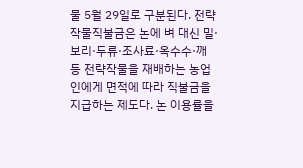물 5월 29일로 구분된다. 전략작물직불금은 논에 벼 대신 밀·보리·두류·조사료·옥수수·깨 등 전략작물을 재배하는 농업인에게 면적에 따라 직불금을 지급하는 제도다. 논 이용률을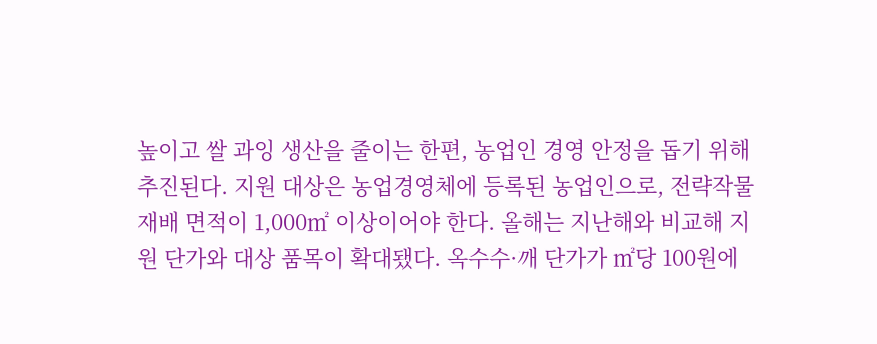높이고 쌀 과잉 생산을 줄이는 한편, 농업인 경영 안정을 돕기 위해 추진된다. 지원 대상은 농업경영체에 등록된 농업인으로, 전략작물 재배 면적이 1,000㎡ 이상이어야 한다. 올해는 지난해와 비교해 지원 단가와 대상 품목이 확대됐다. 옥수수·깨 단가가 ㎡당 100원에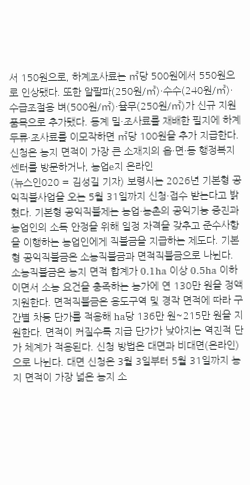서 150원으로, 하계조사료는 ㎡당 500원에서 550원으로 인상됐다. 또한 알팔파(250원/㎡)·수수(240원/㎡)·수급조절용 벼(500원/㎡)·율무(250원/㎡)가 신규 지원 품목으로 추가됐다. 동계 밀·조사료를 재배한 필지에 하계 두류·조사료를 이모작하면 ㎡당 100원을 추가 지급한다. 신청은 농지 면적이 가장 큰 소재지의 읍·면·동 행정복지센터를 방문하거나, 농업e지 온라인
(뉴스인020 = 김성길 기자) 보령시는 2026년 기본형 공익직불사업을 오는 5월 31일까지 신청·접수 받는다고 밝혔다. 기본형 공익직불제는 농업·농촌의 공익기능 증진과 농업인의 소득 안정을 위해 일정 자격을 갖추고 준수사항을 이행하는 농업인에게 직불금을 지급하는 제도다. 기본형 공익직불금은 소농직불금과 면적직불금으로 나뉜다. 소농직불금은 농지 면적 합계가 0.1ha 이상 0.5ha 이하이면서 소농 요건을 충족하는 농가에 연 130만 원을 정액 지원한다. 면적직불금은 용도구역 및 경작 면적에 따라 구간별 차등 단가를 적용해 ha당 136만 원~215만 원을 지원한다. 면적이 커질수록 지급 단가가 낮아지는 역진적 단가 체계가 적용된다. 신청 방법은 대면과 비대면(온라인)으로 나뉜다. 대면 신청은 3월 3일부터 5월 31일까지 농지 면적이 가장 넓은 농지 소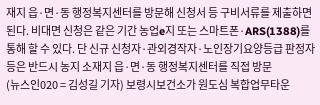재지 읍·면·동 행정복지센터를 방문해 신청서 등 구비서류를 제출하면 된다. 비대면 신청은 같은 기간 농업e지 또는 스마트폰·ARS(1388)를 통해 할 수 있다. 단 신규 신청자·관외경작자·노인장기요양등급 판정자 등은 반드시 농지 소재지 읍·면·동 행정복지센터를 직접 방문
(뉴스인020 = 김성길 기자) 보령시보건소가 원도심 복합업무타운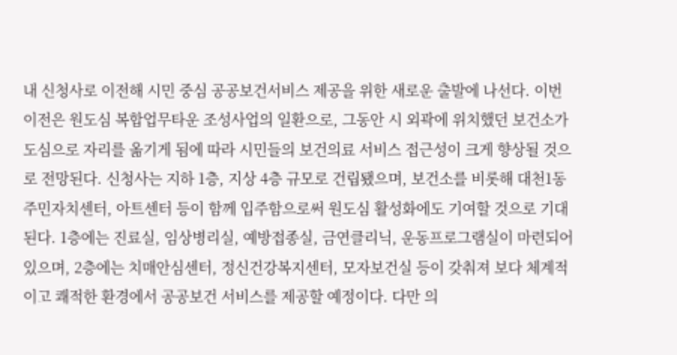내 신청사로 이전해 시민 중심 공공보건서비스 제공을 위한 새로운 출발에 나선다. 이번 이전은 원도심 복합업무타운 조성사업의 일환으로, 그동안 시 외곽에 위치했던 보건소가 도심으로 자리를 옮기게 됨에 따라 시민들의 보건의료 서비스 접근성이 크게 향상될 것으로 전망된다. 신청사는 지하 1층, 지상 4층 규모로 건립됐으며, 보건소를 비롯해 대천1동 주민자치센터, 아트센터 등이 함께 입주함으로써 원도심 활성화에도 기여할 것으로 기대된다. 1층에는 진료실, 임상병리실, 예방접종실, 금연클리닉, 운동프로그램실이 마련되어 있으며, 2층에는 치매안심센터, 정신건강복지센터, 모자보건실 등이 갖춰져 보다 체계적이고 쾌적한 환경에서 공공보건 서비스를 제공할 예정이다. 다만 의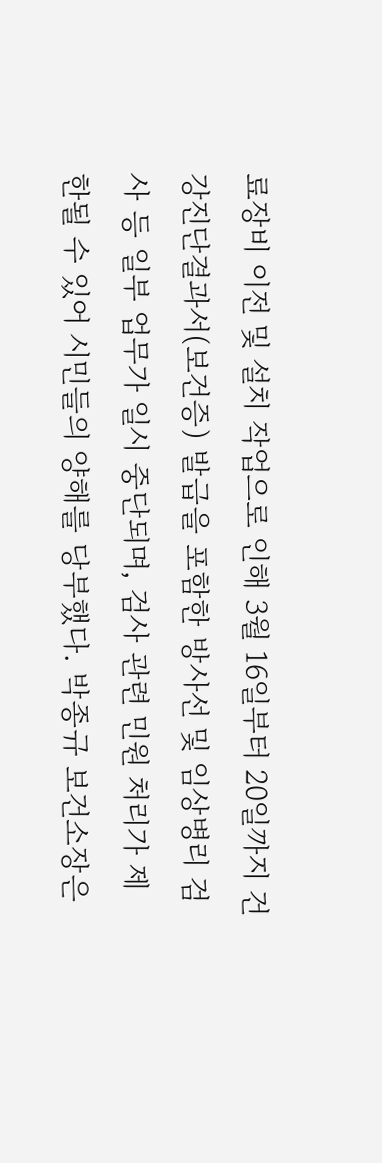료장비 이전 및 설치 작업으로 인해 3월 16일부터 20일까지 건강진단결과서(보건증) 발급을 포함한 방사선 및 임상병리 검사 등 일부 업무가 일시 중단되며, 검사 관련 민원 처리가 제한될 수 있어 시민들의 양해를 당부했다. 박종규 보건소장은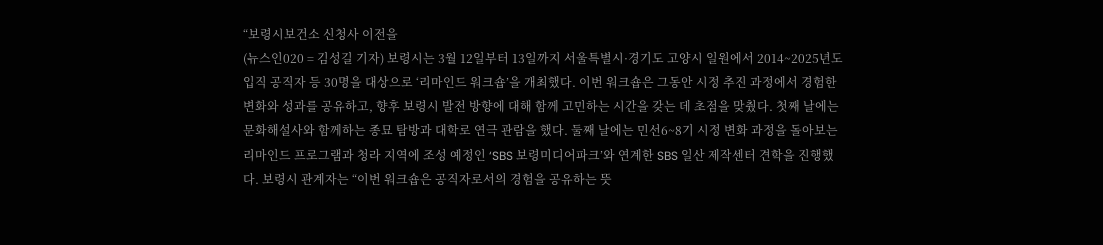“보령시보건소 신청사 이전을
(뉴스인020 = 김성길 기자) 보령시는 3월 12일부터 13일까지 서울특별시·경기도 고양시 일원에서 2014~2025년도 입직 공직자 등 30명을 대상으로 ‘리마인드 워크숍’을 개최했다. 이번 워크숍은 그동안 시정 추진 과정에서 경험한 변화와 성과를 공유하고, 향후 보령시 발전 방향에 대해 함께 고민하는 시간을 갖는 데 초점을 맞췄다. 첫째 날에는 문화해설사와 함께하는 종묘 탐방과 대학로 연극 관람을 했다. 둘째 날에는 민선6~8기 시정 변화 과정을 돌아보는 리마인드 프로그램과 청라 지역에 조성 예정인 ‘SBS 보령미디어파크’와 연계한 SBS 일산 제작센터 견학을 진행했다. 보령시 관계자는 “이번 워크숍은 공직자로서의 경험을 공유하는 뜻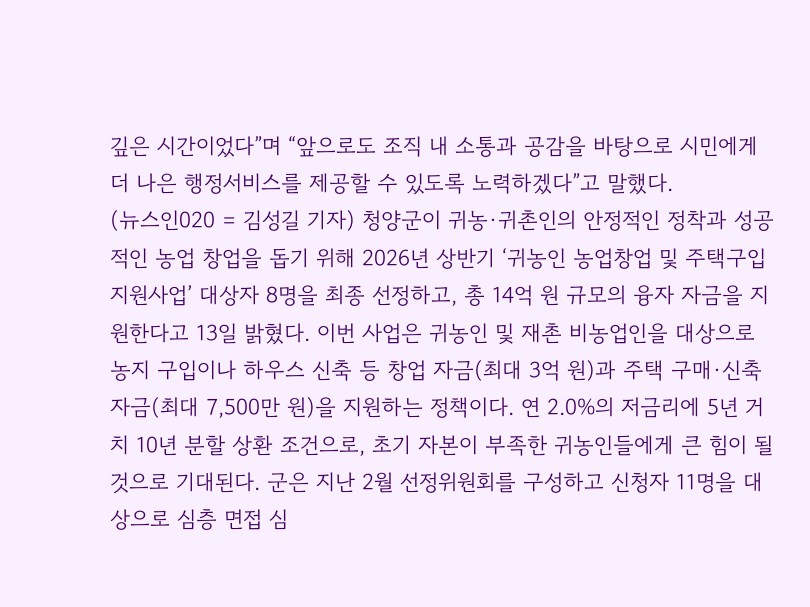깊은 시간이었다”며 “앞으로도 조직 내 소통과 공감을 바탕으로 시민에게 더 나은 행정서비스를 제공할 수 있도록 노력하겠다”고 말했다.
(뉴스인020 = 김성길 기자) 청양군이 귀농·귀촌인의 안정적인 정착과 성공적인 농업 창업을 돕기 위해 2026년 상반기 ‘귀농인 농업창업 및 주택구입 지원사업’ 대상자 8명을 최종 선정하고, 총 14억 원 규모의 융자 자금을 지원한다고 13일 밝혔다. 이번 사업은 귀농인 및 재촌 비농업인을 대상으로 농지 구입이나 하우스 신축 등 창업 자금(최대 3억 원)과 주택 구매·신축 자금(최대 7,500만 원)을 지원하는 정책이다. 연 2.0%의 저금리에 5년 거치 10년 분할 상환 조건으로, 초기 자본이 부족한 귀농인들에게 큰 힘이 될 것으로 기대된다. 군은 지난 2월 선정위원회를 구성하고 신청자 11명을 대상으로 심층 면접 심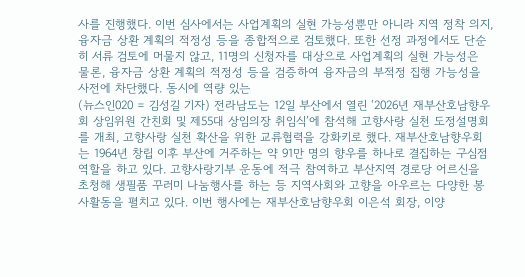사를 진행했다. 이번 심사에서는 사업계획의 실현 가능성뿐만 아니라 지역 정착 의지, 융자금 상환 계획의 적정성 등을 종합적으로 검토했다. 또한 선정 과정에서도 단순히 서류 검토에 머물지 않고, 11명의 신청자를 대상으로 사업계획의 실현 가능성은 물론, 융자금 상환 계획의 적정성 등을 검증하여 융자금의 부적정 집행 가능성을 사전에 차단했다. 동시에 역량 있는
(뉴스인020 = 김성길 기자) 전라남도는 12일 부산에서 열린 ‘2026년 재부산호남향우회 상임위원 간친회 및 제55대 상임의장 취임식’에 참석해 고향사랑 실천 도정설명회를 개최, 고향사랑 실천 확산을 위한 교류협력을 강화키로 했다. 재부산호남향우회는 1964년 창립 이후 부산에 거주하는 약 91만 명의 향우를 하나로 결집하는 구심점 역할을 하고 있다. 고향사랑기부 운동에 적극 참여하고 부산지역 경로당 어르신을 초청해 생필품 꾸러미 나눔행사를 하는 등 지역사회와 고향을 아우르는 다양한 봉사활동을 펼치고 있다. 이번 행사에는 재부산호남향우회 이은석 회장, 이양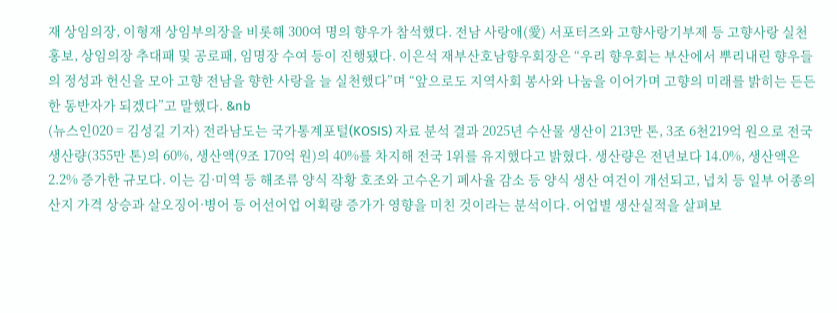재 상임의장, 이형재 상임부의장을 비롯해 300여 명의 향우가 참석했다. 전남 사랑애(愛) 서포터즈와 고향사랑기부제 등 고향사랑 실천 홍보, 상임의장 추대패 및 공로패, 임명장 수여 등이 진행됐다. 이은석 재부산호남향우회장은 “우리 향우회는 부산에서 뿌리내린 향우들의 정성과 헌신을 모아 고향 전남을 향한 사랑을 늘 실천했다”며 “앞으로도 지역사회 봉사와 나눔을 이어가며 고향의 미래를 밝히는 든든한 동반자가 되겠다”고 말했다. &nb
(뉴스인020 = 김성길 기자) 전라남도는 국가통계포털(KOSIS) 자료 분석 결과 2025년 수산물 생산이 213만 톤, 3조 6천219억 원으로 전국 생산량(355만 톤)의 60%, 생산액(9조 170억 원)의 40%를 차지해 전국 1위를 유지했다고 밝혔다. 생산량은 전년보다 14.0%, 생산액은 2.2% 증가한 규모다. 이는 김·미역 등 해조류 양식 작황 호조와 고수온기 폐사율 감소 등 양식 생산 여건이 개선되고, 넙치 등 일부 어종의 산지 가격 상승과 살오징어·병어 등 어선어업 어획량 증가가 영향을 미친 것이라는 분석이다. 어업별 생산실적을 살펴보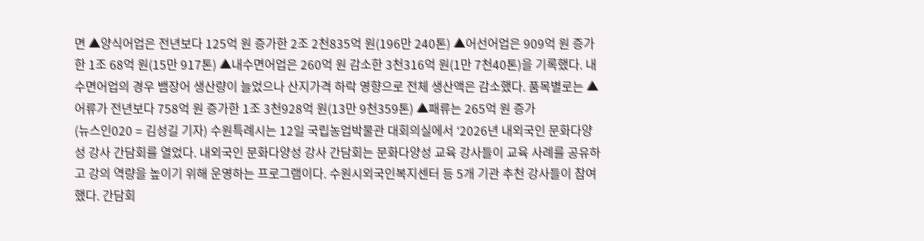면 ▲양식어업은 전년보다 125억 원 증가한 2조 2천835억 원(196만 240톤) ▲어선어업은 909억 원 증가한 1조 68억 원(15만 917톤) ▲내수면어업은 260억 원 감소한 3천316억 원(1만 7천40톤)을 기록했다. 내수면어업의 경우 뱀장어 생산량이 늘었으나 산지가격 하락 영향으로 전체 생산액은 감소했다. 품목별로는 ▲어류가 전년보다 758억 원 증가한 1조 3천928억 원(13만 9천359톤) ▲패류는 265억 원 증가
(뉴스인020 = 김성길 기자) 수원특례시는 12일 국립농업박물관 대회의실에서 ‘2026년 내외국인 문화다양성 강사 간담회를 열었다. 내외국인 문화다양성 강사 간담회는 문화다양성 교육 강사들이 교육 사례를 공유하고 강의 역량을 높이기 위해 운영하는 프로그램이다. 수원시외국인복지센터 등 5개 기관 추천 강사들이 참여했다. 간담회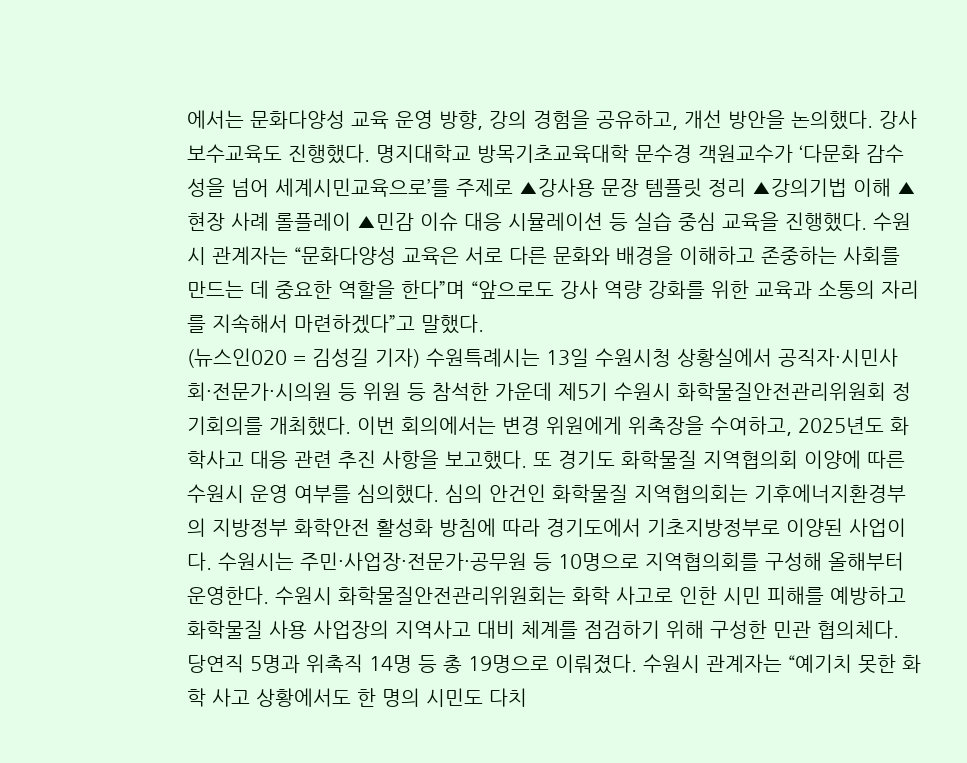에서는 문화다양성 교육 운영 방향, 강의 경험을 공유하고, 개선 방안을 논의했다. 강사 보수교육도 진행했다. 명지대학교 방목기초교육대학 문수경 객원교수가 ‘다문화 감수성을 넘어 세계시민교육으로’를 주제로 ▲강사용 문장 템플릿 정리 ▲강의기법 이해 ▲현장 사례 롤플레이 ▲민감 이슈 대응 시뮬레이션 등 실습 중심 교육을 진행했다. 수원시 관계자는 “문화다양성 교육은 서로 다른 문화와 배경을 이해하고 존중하는 사회를 만드는 데 중요한 역할을 한다”며 “앞으로도 강사 역량 강화를 위한 교육과 소통의 자리를 지속해서 마련하겠다”고 말했다.
(뉴스인020 = 김성길 기자) 수원특례시는 13일 수원시청 상황실에서 공직자·시민사회·전문가·시의원 등 위원 등 참석한 가운데 제5기 수원시 화학물질안전관리위원회 정기회의를 개최했다. 이번 회의에서는 변경 위원에게 위촉장을 수여하고, 2025년도 화학사고 대응 관련 추진 사항을 보고했다. 또 경기도 화학물질 지역협의회 이양에 따른 수원시 운영 여부를 심의했다. 심의 안건인 화학물질 지역협의회는 기후에너지환경부의 지방정부 화학안전 활성화 방침에 따라 경기도에서 기초지방정부로 이양된 사업이다. 수원시는 주민·사업장·전문가·공무원 등 10명으로 지역협의회를 구성해 올해부터 운영한다. 수원시 화학물질안전관리위원회는 화학 사고로 인한 시민 피해를 예방하고 화학물질 사용 사업장의 지역사고 대비 체계를 점검하기 위해 구성한 민관 협의체다. 당연직 5명과 위촉직 14명 등 총 19명으로 이뤄졌다. 수원시 관계자는 “예기치 못한 화학 사고 상황에서도 한 명의 시민도 다치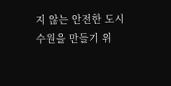지 않는 안전한 도시 수원을 만들기 위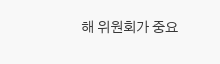해 위원회가 중요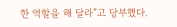한 역할을 해 달라”고 당부했다.